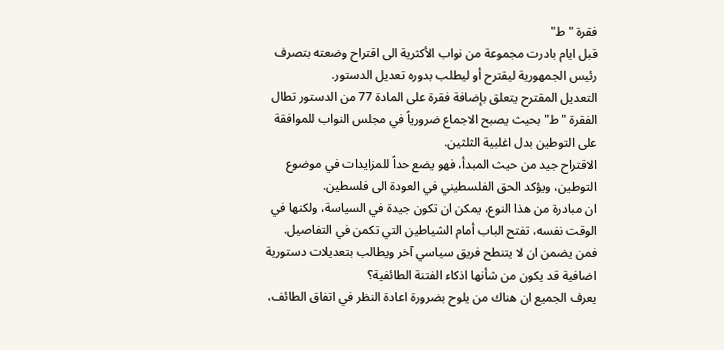فقرة "ط"
قبل ايام بادرت مجموعة من نواب الأكثرية الى اقتراح وضعته بتصرف رئيس الجمهورية ليقترح أو ليطلب بدوره تعديل الدستور.
التعديل المقترح يتعلق بإضافة فقرة على المادة 77 من الدستور تطال الفقرة "ط" بحيث يصبح الاجماع ضرورياً في مجلس النواب للموافقة على التوطين بدل اغلبية الثلثين.
الاقتراح جيد من حيث المبدأ، فهو يضع حداً للمزايدات في موضوع التوطين، ويؤكد الحق الفلسطيني في العودة الى فلسطين.
ان مبادرة من هذا النوع، يمكن ان تكون جيدة في السياسة، ولكنها في الوقت نفسه، تفتح الباب أمام الشياطين التي تكمن في التفاصيل.
فمن يضمن ان لا يتنطح فريق سياسي آخر ويطالب بتعديلات دستورية اضافية قد يكون من شأنها اذكاء الفتنة الطائفية؟
يعرف الجميع ان هناك من يلوح بضرورة اعادة النظر في اتفاق الطائف،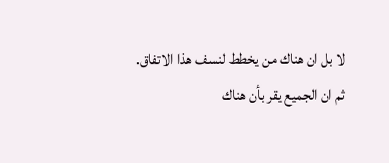لا بل ان هناك من يخطط لنسف هذا الاتفاق.
ثم ان الجميع يقر بأن هناك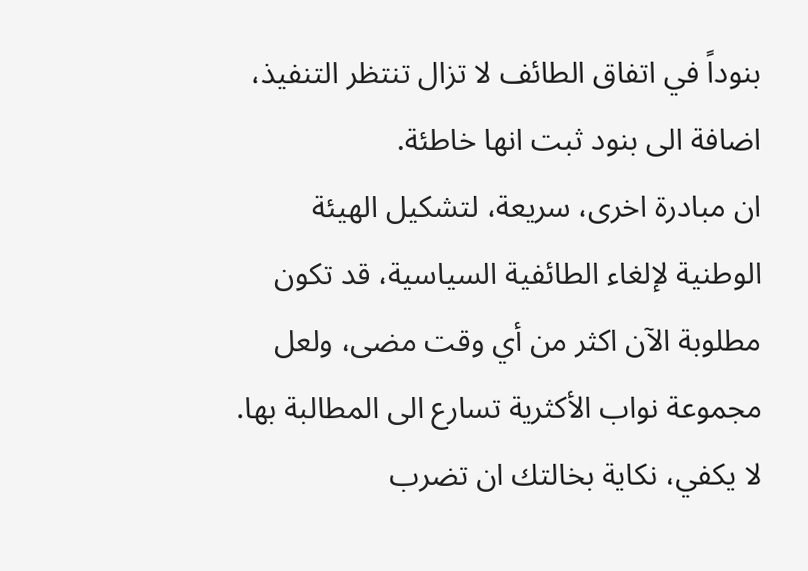بنوداً في اتفاق الطائف لا تزال تنتظر التنفيذ، اضافة الى بنود ثبت انها خاطئة.
ان مبادرة اخرى، سريعة، لتشكيل الهيئة الوطنية لإلغاء الطائفية السياسية، قد تكون مطلوبة الآن اكثر من أي وقت مضى، ولعل مجموعة نواب الأكثرية تسارع الى المطالبة بها.
لا يكفي، نكاية بخالتك ان تضرب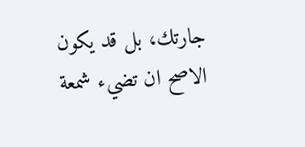جارتك، بل قد يكون الاصح ان تضيء شمعة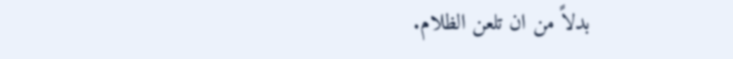بدلاً من ان تلعن الظلام.